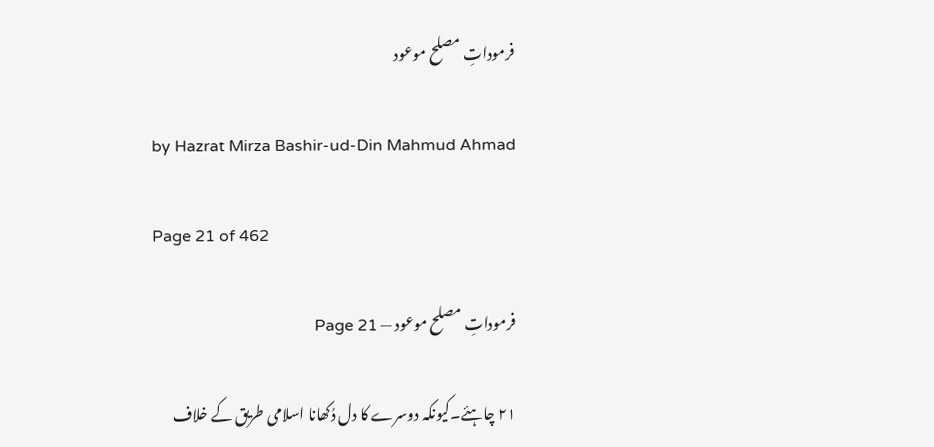فرموداتِ مصلح موعود

by Hazrat Mirza Bashir-ud-Din Mahmud Ahmad

Page 21 of 462

فرموداتِ مصلح موعود — Page 21

۲۱ چاہئے۔کیونکہ دوسرے کا دل دُکھانا اسلامی طریق کے خلاف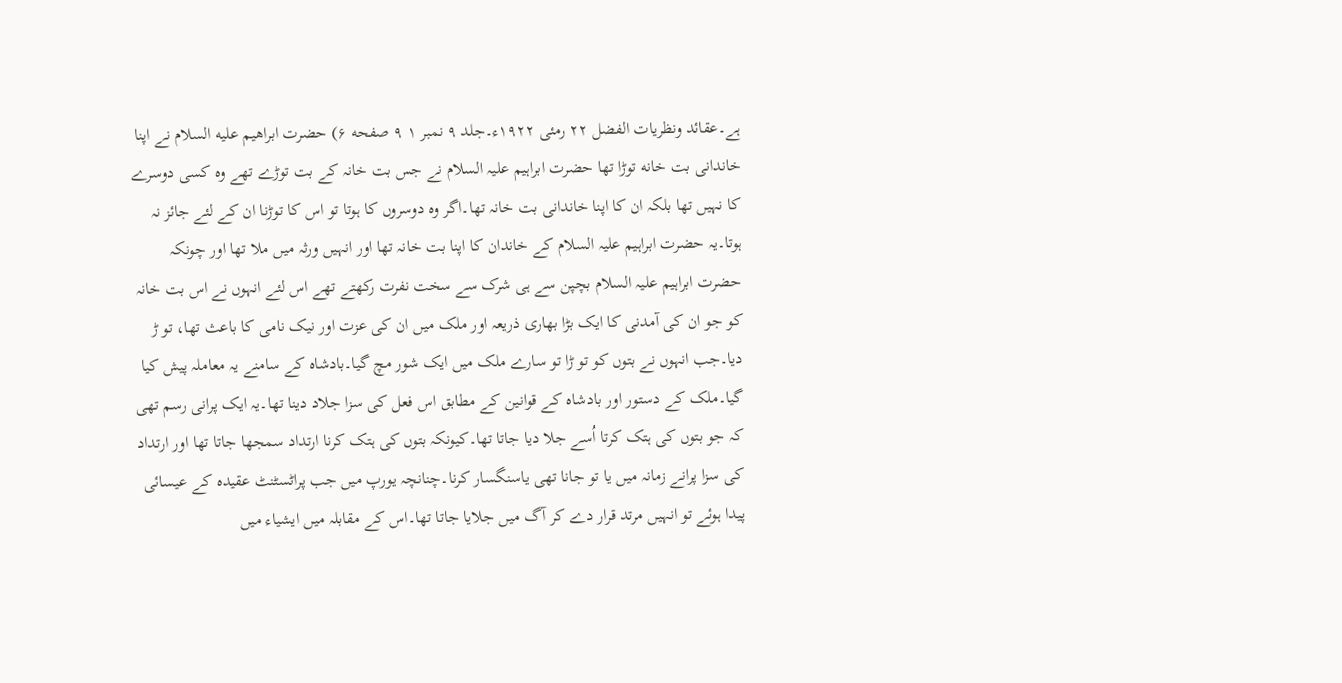ہے۔عقائد ونظریات الفضل ۲۲ رمئی ۱۹۲۲ء۔جلد ۹ نمبر ۱ ۹ صفحه ۶) حضرت ابراهیم علیه السلام نے اپنا خاندانی بت خانه توڑا تھا حضرت ابراہیم علیہ السلام نے جس بت خانہ کے بت توڑے تھے وہ کسی دوسرے کا نہیں تھا بلکہ ان کا اپنا خاندانی بت خانہ تھا۔اگر وہ دوسروں کا ہوتا تو اس کا توڑنا ان کے لئے جائز نہ ہوتا۔یہ حضرت ابراہیم علیہ السلام کے خاندان کا اپنا بت خانہ تھا اور انہیں ورثہ میں ملا تھا اور چونکہ حضرت ابراہیم علیہ السلام بچپن سے ہی شرک سے سخت نفرت رکھتے تھے اس لئے انہوں نے اس بت خانہ کو جو ان کی آمدنی کا ایک بڑا بھاری ذریعہ اور ملک میں ان کی عزت اور نیک نامی کا باعث تھا، تو ڑ دیا۔جب انہوں نے بتوں کو تو ڑا تو سارے ملک میں ایک شور مچ گیا۔بادشاہ کے سامنے یہ معاملہ پیش کیا گیا۔ملک کے دستور اور بادشاہ کے قوانین کے مطابق اس فعل کی سزا جلاد دینا تھا۔یہ ایک پرانی رسم تھی کہ جو بتوں کی ہتک کرتا اُسے جلا دیا جاتا تھا۔کیونکہ بتوں کی ہتک کرنا ارتداد سمجھا جاتا تھا اور ارتداد کی سزا پرانے زمانہ میں یا تو جانا تھی یاسنگسار کرنا۔چنانچہ یورپ میں جب پراٹسٹنٹ عقیدہ کے عیسائی پیدا ہوئے تو انہیں مرتد قرار دے کر آگ میں جلایا جاتا تھا۔اس کے مقابلہ میں ایشیاء میں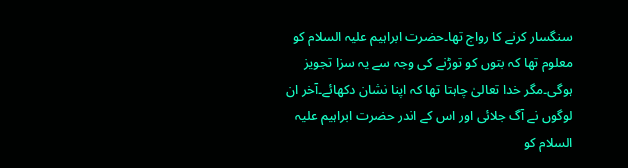سنگسار کرنے کا رواج تھا۔حضرت ابراہیم علیہ السلام کو معلوم تھا کہ بتوں کو توڑنے کی وجہ سے یہ سزا تجویز ہوگی۔مگر خدا تعالیٰ چاہتا تھا کہ اپنا نشان دکھائے۔آخر ان لوگوں نے آگ جلائی اور اس کے اندر حضرت ابراہیم علیہ السلام کو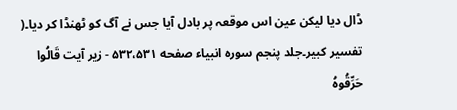ڈال دیا لیکن عین اس موقعہ پر بادل آیا جس نے آگ کو ٹھنڈا کر دیا۔( تفسیر کبیر۔جلد پنجم سوره انبیاء صفحه ۵۳۲،۵۳۱ - زیر آیت قَالُوا حَرِّقُوهُ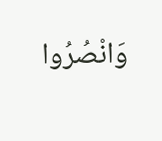وَانْصُرُوا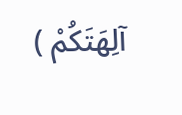آلِهَتَكُمْ )